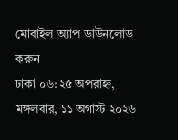মোবাইল অ্যাপ ডাউনলোড করুন
ঢাকা ০৬:২৫ অপরাহ্ন, মঙ্গলবার, ১১ অগাস্ট ২০২৬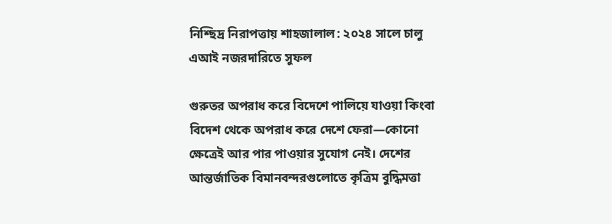নিশ্ছিদ্র নিরাপত্তায় শাহজালাল: ২০২৪ সালে চালু এআই নজরদারিতে সুফল

গুরুতর অপরাধ করে বিদেশে পালিয়ে যাওয়া কিংবা বিদেশ থেকে অপরাধ করে দেশে ফেরা—কোনো ক্ষেত্রেই আর পার পাওয়ার সুযোগ নেই। দেশের আন্তর্জাতিক বিমানবন্দরগুলোতে কৃত্রিম বুদ্ধিমত্তা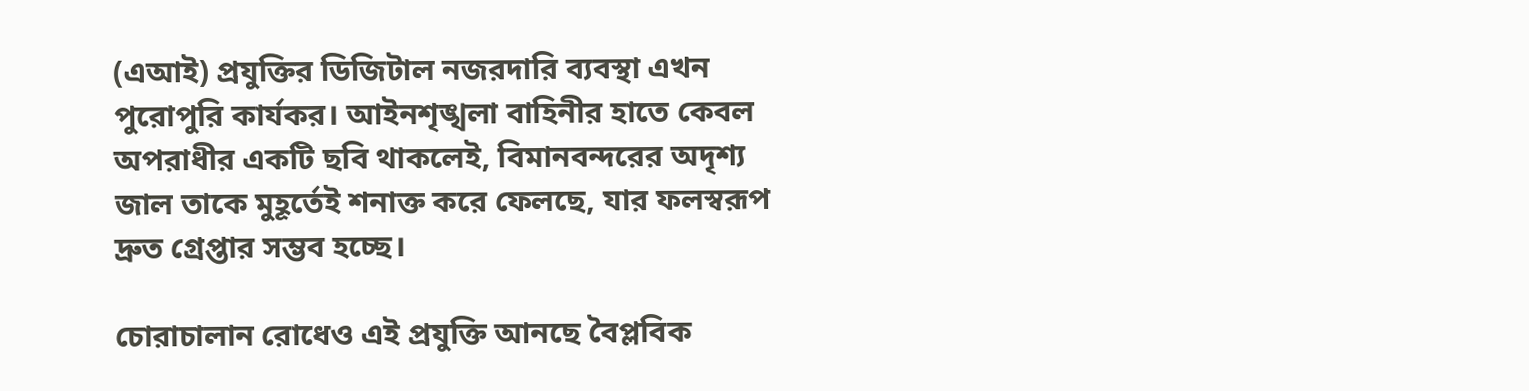(এআই) প্রযুক্তির ডিজিটাল নজরদারি ব্যবস্থা এখন পুরোপুরি কার্যকর। আইনশৃঙ্খলা বাহিনীর হাতে কেবল অপরাধীর একটি ছবি থাকলেই, বিমানবন্দরের অদৃশ্য জাল তাকে মুহূর্তেই শনাক্ত করে ফেলছে, যার ফলস্বরূপ দ্রুত গ্রেপ্তার সম্ভব হচ্ছে।

চোরাচালান রোধেও এই প্রযুক্তি আনছে বৈপ্লবিক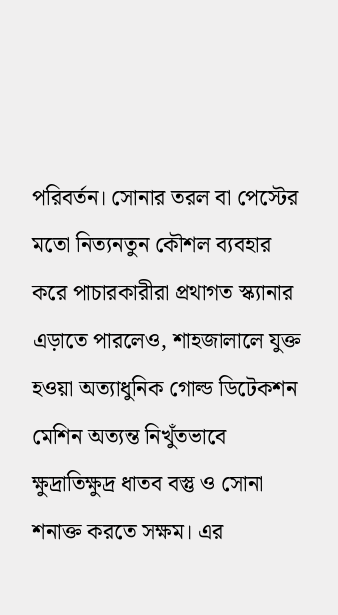পরিবর্তন। সোনার তরল বা পেস্টের মতো নিত্যনতুন কৌশল ব্যবহার করে পাচারকারীরা প্রথাগত স্ক্যানার এড়াতে পারলেও, শাহজালালে যুক্ত হওয়া অত্যাধুনিক গোল্ড ডিটেকশন মেশিন অত্যন্ত নিখুঁতভাবে ক্ষুদ্রাতিক্ষুদ্র ধাতব বস্তু ও সোনা শনাক্ত করতে সক্ষম। এর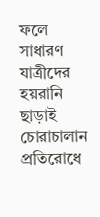ফলে সাধারণ যাত্রীদের হয়রানি ছাড়াই চোরাচালান প্রতিরোধে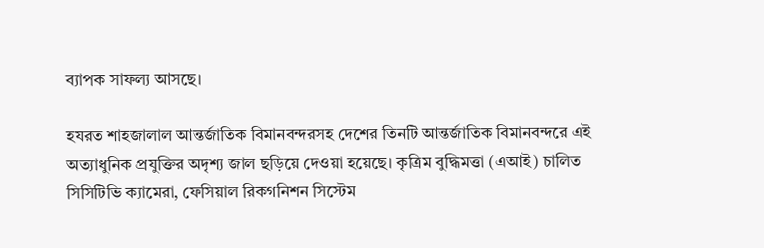ব্যাপক সাফল্য আসছে।

হযরত শাহজালাল আন্তর্জাতিক বিমানবন্দরসহ দেশের তিনটি আন্তর্জাতিক বিমানবন্দরে এই অত্যাধুনিক প্রযুক্তির অদৃশ্য জাল ছড়িয়ে দেওয়া হয়েছে। কৃত্রিম বুদ্ধিমত্তা (এআই) চালিত সিসিটিভি ক্যামেরা, ফেসিয়াল রিকগনিশন সিস্টেম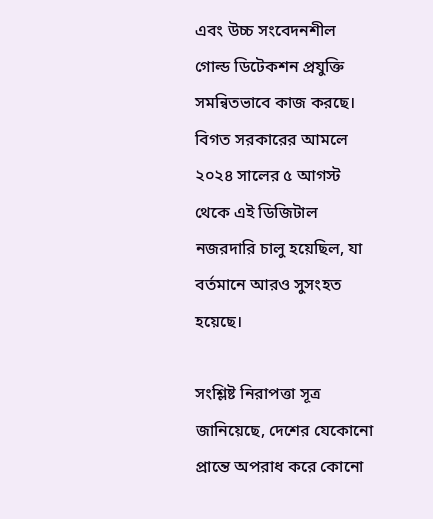এবং উচ্চ সংবেদনশীল গোল্ড ডিটেকশন প্রযুক্তি সমন্বিতভাবে কাজ করছে। বিগত সরকারের আমলে ২০২৪ সালের ৫ আগস্ট থেকে এই ডিজিটাল নজরদারি চালু হয়েছিল, যা বর্তমানে আরও সুসংহত হয়েছে।

সংশ্লিষ্ট নিরাপত্তা সূত্র জানিয়েছে, দেশের যেকোনো প্রান্তে অপরাধ করে কোনো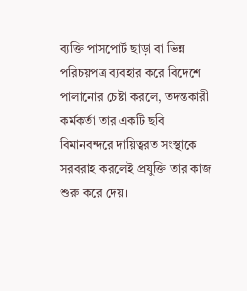ব্যক্তি পাসপোর্ট ছাড়া বা ভিন্ন পরিচয়পত্র ব্যবহার করে বিদেশে পালানোর চেষ্টা করলে, তদন্তকারী কর্মকর্তা তার একটি ছবি বিমানবন্দরে দায়িত্বরত সংস্থাকে সরবরাহ করলেই প্রযুক্তি তার কাজ শুরু করে দেয়।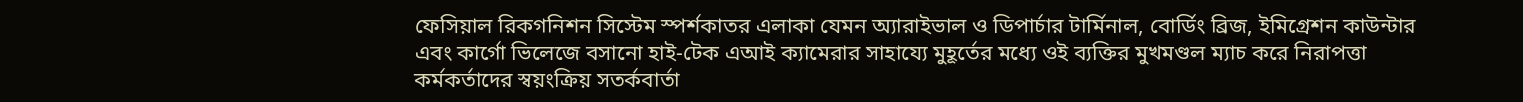ফেসিয়াল রিকগনিশন সিস্টেম স্পর্শকাতর এলাকা যেমন অ্যারাইভাল ও ডিপার্চার টার্মিনাল, বোর্ডিং ব্রিজ, ইমিগ্রেশন কাউন্টার এবং কার্গো ভিলেজে বসানো হাই-টেক এআই ক্যামেরার সাহায্যে মুহূর্তের মধ্যে ওই ব্যক্তির মুখমণ্ডল ম্যাচ করে নিরাপত্তা কর্মকর্তাদের স্বয়ংক্রিয় সতর্কবার্তা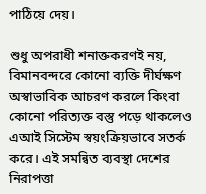পাঠিয়ে দেয়।

শুধু অপরাধী শনাক্তকরণই নয়, বিমানবন্দরে কোনো ব্যক্তি দীর্ঘক্ষণ অস্বাভাবিক আচরণ করলে কিংবা কোনো পরিত্যক্ত বস্তু পড়ে থাকলেও এআই সিস্টেম স্বয়ংক্রিয়ভাবে সতর্ক করে। এই সমন্বিত ব্যবস্থা দেশের নিরাপত্তা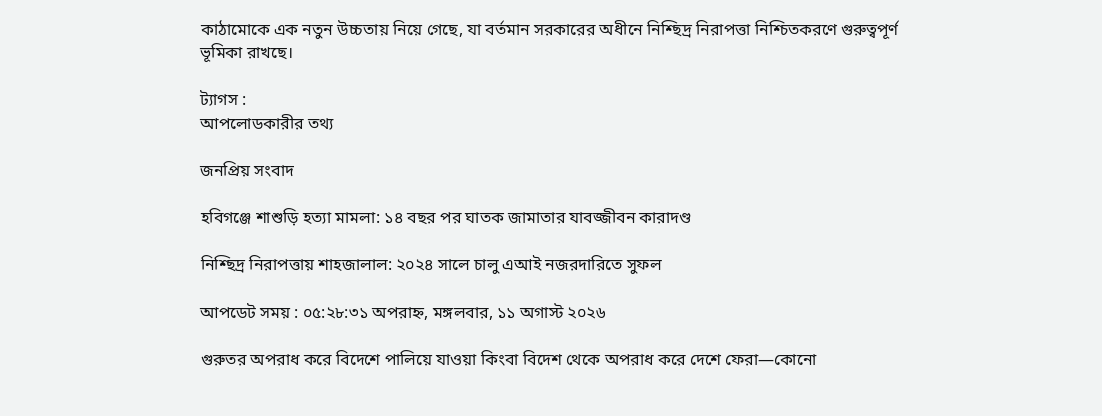কাঠামোকে এক নতুন উচ্চতায় নিয়ে গেছে, যা বর্তমান সরকারের অধীনে নিশ্ছিদ্র নিরাপত্তা নিশ্চিতকরণে গুরুত্বপূর্ণ ভূমিকা রাখছে।

ট্যাগস :
আপলোডকারীর তথ্য

জনপ্রিয় সংবাদ

হবিগঞ্জে শাশুড়ি হত্যা মামলা: ১৪ বছর পর ঘাতক জামাতার যাবজ্জীবন কারাদণ্ড

নিশ্ছিদ্র নিরাপত্তায় শাহজালাল: ২০২৪ সালে চালু এআই নজরদারিতে সুফল

আপডেট সময় : ০৫:২৮:৩১ অপরাহ্ন, মঙ্গলবার, ১১ অগাস্ট ২০২৬

গুরুতর অপরাধ করে বিদেশে পালিয়ে যাওয়া কিংবা বিদেশ থেকে অপরাধ করে দেশে ফেরা—কোনো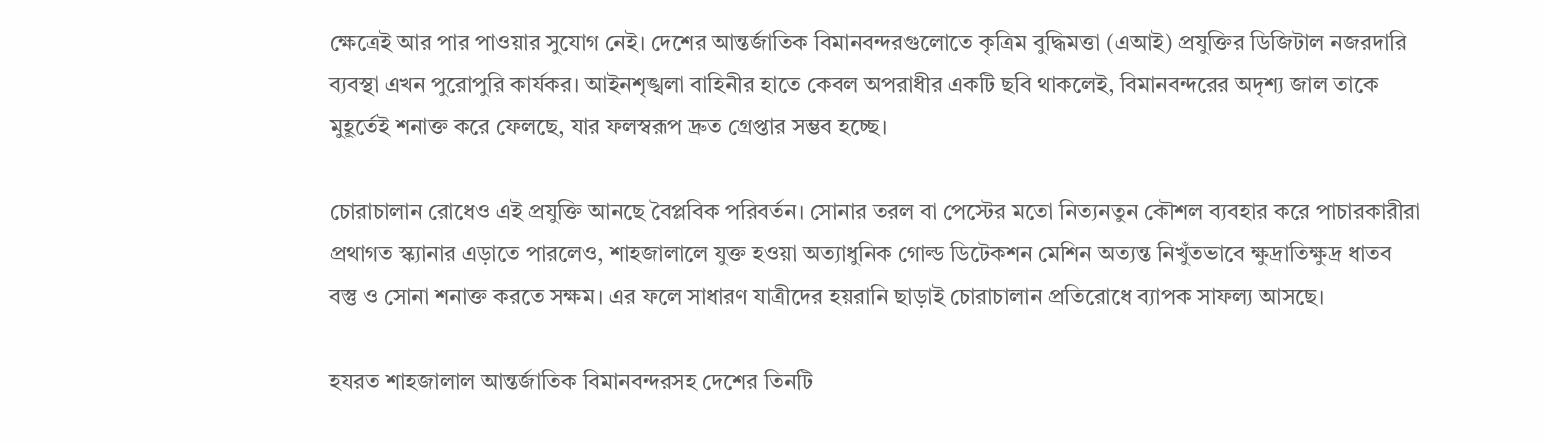ক্ষেত্রেই আর পার পাওয়ার সুযোগ নেই। দেশের আন্তর্জাতিক বিমানবন্দরগুলোতে কৃত্রিম বুদ্ধিমত্তা (এআই) প্রযুক্তির ডিজিটাল নজরদারি ব্যবস্থা এখন পুরোপুরি কার্যকর। আইনশৃঙ্খলা বাহিনীর হাতে কেবল অপরাধীর একটি ছবি থাকলেই, বিমানবন্দরের অদৃশ্য জাল তাকে মুহূর্তেই শনাক্ত করে ফেলছে, যার ফলস্বরূপ দ্রুত গ্রেপ্তার সম্ভব হচ্ছে।

চোরাচালান রোধেও এই প্রযুক্তি আনছে বৈপ্লবিক পরিবর্তন। সোনার তরল বা পেস্টের মতো নিত্যনতুন কৌশল ব্যবহার করে পাচারকারীরা প্রথাগত স্ক্যানার এড়াতে পারলেও, শাহজালালে যুক্ত হওয়া অত্যাধুনিক গোল্ড ডিটেকশন মেশিন অত্যন্ত নিখুঁতভাবে ক্ষুদ্রাতিক্ষুদ্র ধাতব বস্তু ও সোনা শনাক্ত করতে সক্ষম। এর ফলে সাধারণ যাত্রীদের হয়রানি ছাড়াই চোরাচালান প্রতিরোধে ব্যাপক সাফল্য আসছে।

হযরত শাহজালাল আন্তর্জাতিক বিমানবন্দরসহ দেশের তিনটি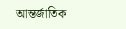আন্তর্জাতিক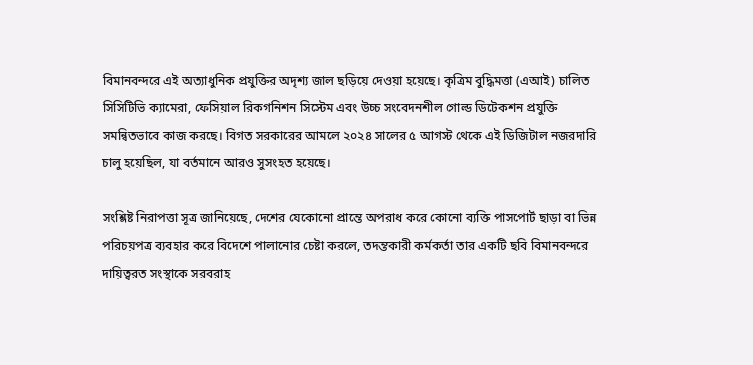বিমানবন্দরে এই অত্যাধুনিক প্রযুক্তির অদৃশ্য জাল ছড়িয়ে দেওয়া হয়েছে। কৃত্রিম বুদ্ধিমত্তা (এআই) চালিত সিসিটিভি ক্যামেরা, ফেসিয়াল রিকগনিশন সিস্টেম এবং উচ্চ সংবেদনশীল গোল্ড ডিটেকশন প্রযুক্তি সমন্বিতভাবে কাজ করছে। বিগত সরকারের আমলে ২০২৪ সালের ৫ আগস্ট থেকে এই ডিজিটাল নজরদারি চালু হয়েছিল, যা বর্তমানে আরও সুসংহত হয়েছে।

সংশ্লিষ্ট নিরাপত্তা সূত্র জানিয়েছে, দেশের যেকোনো প্রান্তে অপরাধ করে কোনো ব্যক্তি পাসপোর্ট ছাড়া বা ভিন্ন পরিচয়পত্র ব্যবহার করে বিদেশে পালানোর চেষ্টা করলে, তদন্তকারী কর্মকর্তা তার একটি ছবি বিমানবন্দরে দায়িত্বরত সংস্থাকে সরবরাহ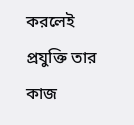করলেই প্রযুক্তি তার কাজ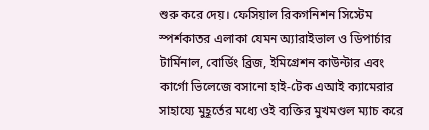শুরু করে দেয়। ফেসিয়াল রিকগনিশন সিস্টেম স্পর্শকাতর এলাকা যেমন অ্যারাইভাল ও ডিপার্চার টার্মিনাল, বোর্ডিং ব্রিজ, ইমিগ্রেশন কাউন্টার এবং কার্গো ভিলেজে বসানো হাই-টেক এআই ক্যামেরার সাহায্যে মুহূর্তের মধ্যে ওই ব্যক্তির মুখমণ্ডল ম্যাচ করে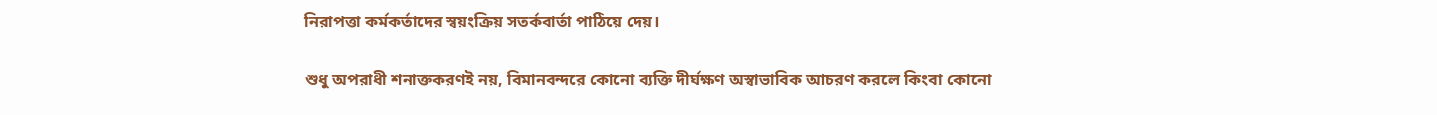নিরাপত্তা কর্মকর্তাদের স্বয়ংক্রিয় সতর্কবার্তা পাঠিয়ে দেয়।

শুধু অপরাধী শনাক্তকরণই নয়, বিমানবন্দরে কোনো ব্যক্তি দীর্ঘক্ষণ অস্বাভাবিক আচরণ করলে কিংবা কোনো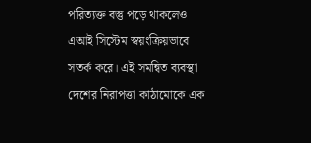পরিত্যক্ত বস্তু পড়ে থাকলেও এআই সিস্টেম স্বয়ংক্রিয়ভাবে সতর্ক করে। এই সমন্বিত ব্যবস্থা দেশের নিরাপত্তা কাঠামোকে এক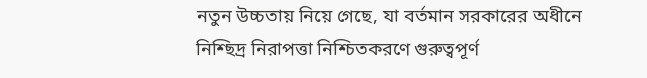নতুন উচ্চতায় নিয়ে গেছে, যা বর্তমান সরকারের অধীনে নিশ্ছিদ্র নিরাপত্তা নিশ্চিতকরণে গুরুত্বপূর্ণ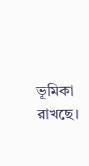ভূমিকা রাখছে।